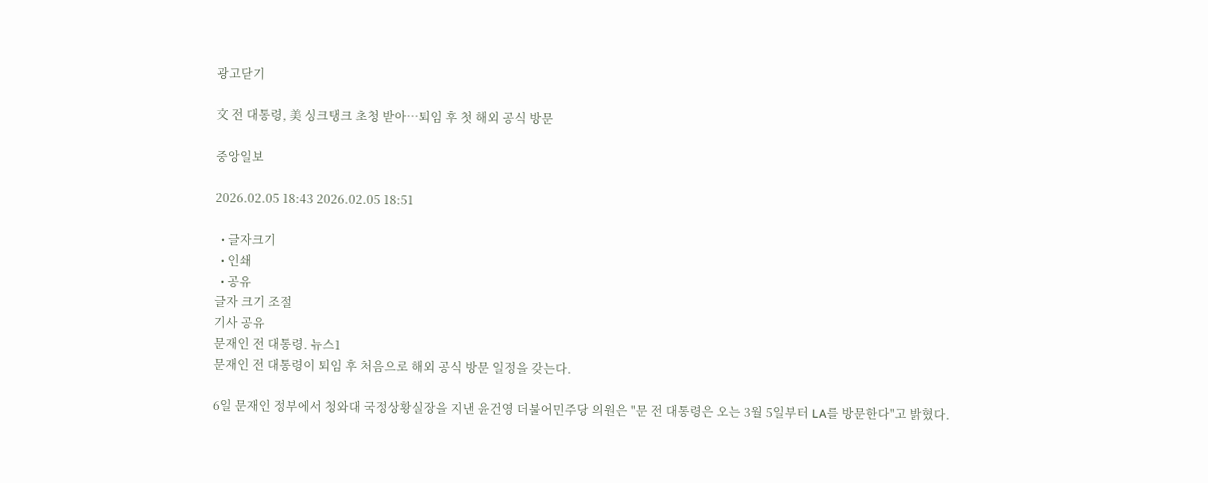광고닫기

文 전 대통령, 美 싱크탱크 초청 받아…퇴임 후 첫 해외 공식 방문

중앙일보

2026.02.05 18:43 2026.02.05 18:51

  • 글자크기
  • 인쇄
  • 공유
글자 크기 조절
기사 공유
문재인 전 대통령. 뉴스1
문재인 전 대통령이 퇴임 후 처음으로 해외 공식 방문 일정을 갖는다.

6일 문재인 정부에서 청와대 국정상황실장을 지낸 윤건영 더불어민주당 의원은 "문 전 대통령은 오는 3월 5일부터 LA를 방문한다"고 밝혔다.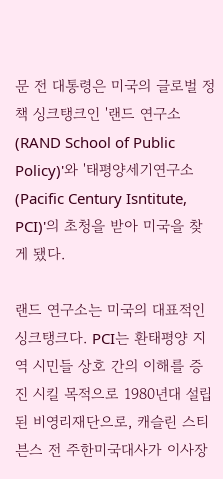문 전 대통령은 미국의 글로벌 정책 싱크탱크인 '랜드 연구소(RAND School of Public Policy)'와 '태평양세기연구소(Pacific Century Isntitute, PCI)'의 초청을 받아 미국을 찾게 됐다.

랜드 연구소는 미국의 대표적인 싱크탱크다. PCI는 환태평양 지역 시민들 상호 간의 이해를 증진 시킬 목적으로 1980년대 설립된 비영리재단으로, 캐슬린 스티븐스 전 주한미국대사가 이사장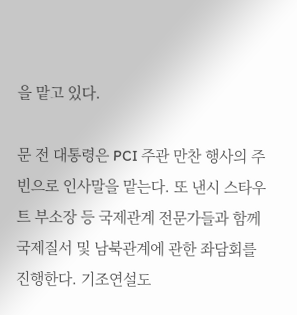을 맡고 있다.

문 전 대통령은 PCI 주관 만찬 행사의 주빈으로 인사말을 맡는다. 또 낸시 스타우트 부소장 등 국제관계 전문가들과 함께 국제질서 및 남북관계에 관한 좌담회를 진행한다. 기조연설도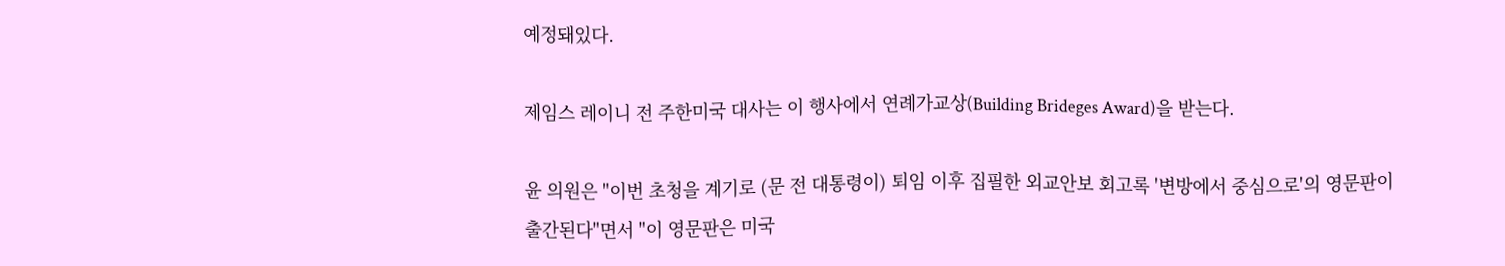예정돼있다.

제임스 레이니 전 주한미국 대사는 이 행사에서 연례가교상(Building Brideges Award)을 받는다.

윤 의원은 "이번 초청을 계기로 (문 전 대통령이) 퇴임 이후 집필한 외교안보 회고록 '변방에서 중심으로'의 영문판이 출간된다"면서 "이 영문판은 미국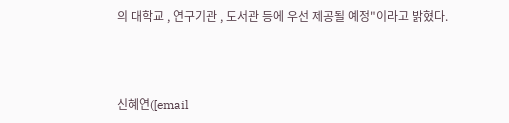의 대학교 , 연구기관 , 도서관 등에 우선 제공될 예정"이라고 밝혔다.



신혜연([email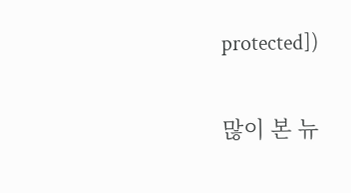protected])

많이 본 뉴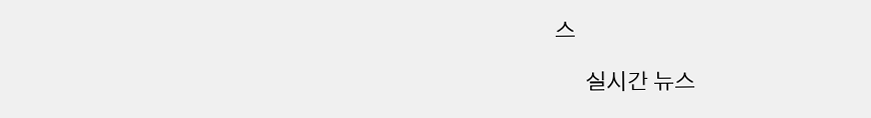스

      실시간 뉴스